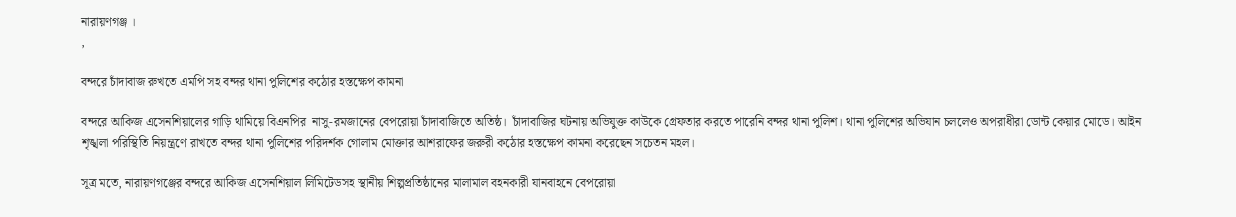নারায়ণগঞ্জ ।
,

বন্দরে চাঁদাবাজ রুখতে এমপি সহ বন্দর থানা পুলিশের কঠোর হস্তক্ষেপ কামনা

বন্দরে আকিজ এসেনশিয়ালের গাড়ি থামিয়ে বিএনপির  নাসু-রমজানের বেপরোয়া চাঁদাবাজিতে অতিষ্ঠ।  চাঁদাবাজির ঘটনায় অভিযুক্ত কাউকে গ্রেফতার করতে পারেনি বন্দর থানা পুলিশ। থানা পুলিশের অভিযান চললেও অপরাধীরা ডোন্ট কেয়ার মোডে। আইন শৃঙ্খলা পরিস্থিতি নিয়ন্ত্রণে রাখতে বন্দর থানা পুলিশের পরিদর্শক গোলাম মোক্তার আশরাফের জরুরী কঠোর হস্তক্ষেপ কামনা করেছেন সচেতন মহল।

সূত্র মতে, নারায়ণগঞ্জের বন্দরে আকিজ এসেনশিয়াল লিমিটেডসহ স্থানীয় শিল্পপ্রতিষ্ঠানের মালামাল বহনকারী যানবাহনে বেপরোয়া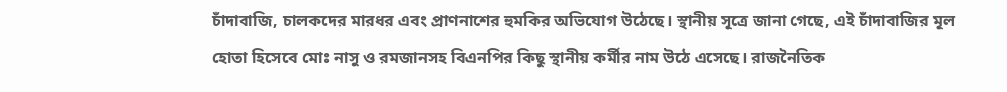চাঁদাবাজি, চালকদের মারধর এবং প্রাণনাশের হুমকির অভিযোগ উঠেছে। স্থানীয় সূত্রে জানা গেছে, এই চাঁদাবাজির মূল হোতা হিসেবে মোঃ নাসু ও রমজানসহ বিএনপির কিছু স্থানীয় কর্মীর নাম উঠে এসেছে। রাজনৈতিক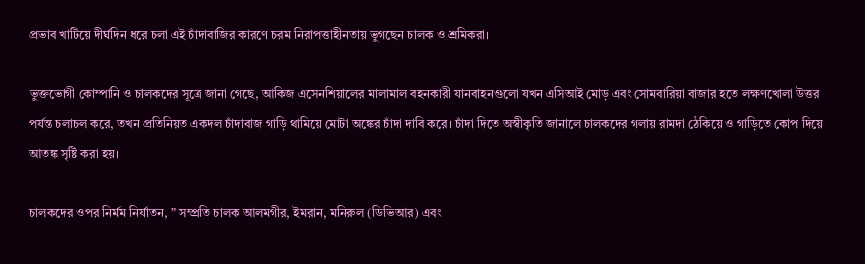প্রভাব খাটিয়ে দীর্ঘদিন ধরে চলা এই চাঁদাবাজির কারণে চরম নিরাপত্তাহীনতায় ভুগছেন চালক ও শ্রমিকরা।

ভুক্তভোগী কোম্পানি ও চালকদের সূত্রে জানা গেছে, আকিজ এসেনশিয়ালের মালামাল বহনকারী যানবাহনগুলো যখন এসিআই মোড় এবং সোমবারিয়া বাজার হতে লক্ষণখোলা উত্তর পর্যন্ত চলাচল করে, তখন প্রতিনিয়ত একদল চাঁদাবাজ গাড়ি থামিয়ে মোটা অঙ্কের চাঁদা দাবি করে। চাঁদা দিতে অস্বীকৃতি জানালে চালকদের গলায় রামদা ঠেকিয়ে ও গাড়িতে কোপ দিয়ে আতঙ্ক সৃষ্টি করা হয়।

চালকদের ওপর নির্মম নির্যাতন, ” সম্প্রতি চালক আলমগীর, ইমরান, মনিরুল (ডিভিআর) এবং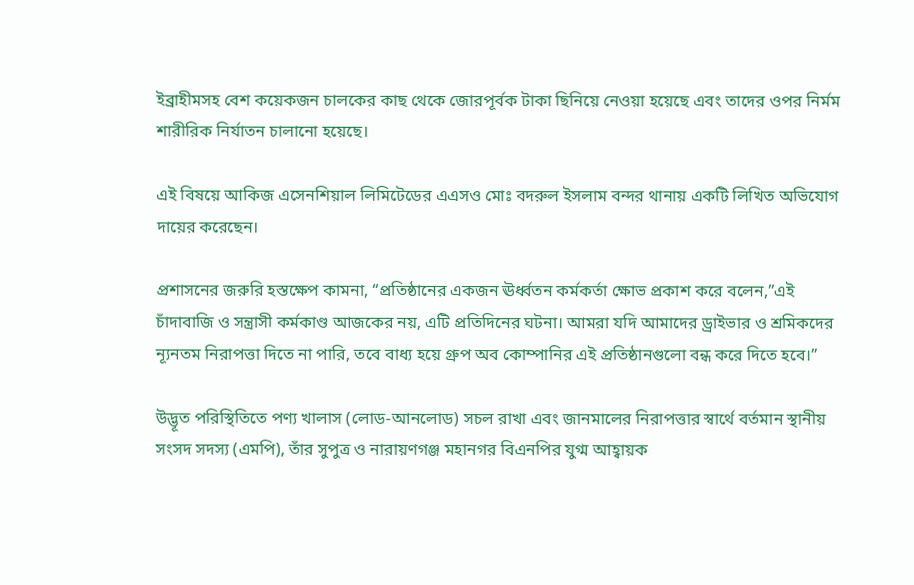ইব্রাহীমসহ বেশ কয়েকজন চালকের কাছ থেকে জোরপূর্বক টাকা ছিনিয়ে নেওয়া হয়েছে এবং তাদের ওপর নির্মম শারীরিক নির্যাতন চালানো হয়েছে।

এই বিষয়ে আকিজ এসেনশিয়াল লিমিটেডের এএসও মোঃ বদরুল ইসলাম বন্দর থানায় একটি লিখিত অভিযোগ দায়ের করেছেন।

প্রশাসনের জরুরি হস্তক্ষেপ কামনা, “প্রতিষ্ঠানের একজন ঊর্ধ্বতন কর্মকর্তা ক্ষোভ প্রকাশ করে বলেন,”এই চাঁদাবাজি ও সন্ত্রাসী কর্মকাণ্ড আজকের নয়, এটি প্রতিদিনের ঘটনা। আমরা যদি আমাদের ড্রাইভার ও শ্রমিকদের ন্যূনতম নিরাপত্তা দিতে না পারি, তবে বাধ্য হয়ে গ্রুপ অব কোম্পানির এই প্রতিষ্ঠানগুলো বন্ধ করে দিতে হবে।”

উদ্ভূত পরিস্থিতিতে পণ্য খালাস (লোড-আনলোড) সচল রাখা এবং জানমালের নিরাপত্তার স্বার্থে বর্তমান স্থানীয় সংসদ সদস্য (এমপি), তাঁর সুপুত্র ও নারায়ণগঞ্জ মহানগর বিএনপির যুগ্ম আহ্বায়ক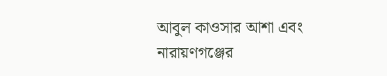আবুল কাওসার আশা এবং নারায়ণগঞ্জের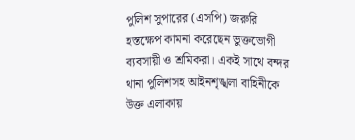পুলিশ সুপারের (এসপি) জরুরি হস্তক্ষেপ কামনা করেছেন ভুক্তভোগী ব্যবসায়ী ও শ্রমিকরা। একই সাথে বন্দর থানা পুলিশসহ আইনশৃঙ্খলা বাহিনীকে উক্ত এলাকায়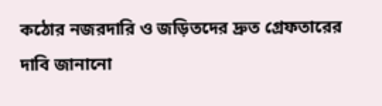কঠোর নজরদারি ও জড়িতদের দ্রুত গ্রেফতারের দাবি জানানো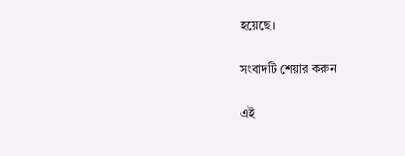হয়েছে।

সংবাদটি শেয়ার করুন

এই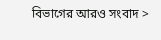বিভাগের আরও সংবাদ >